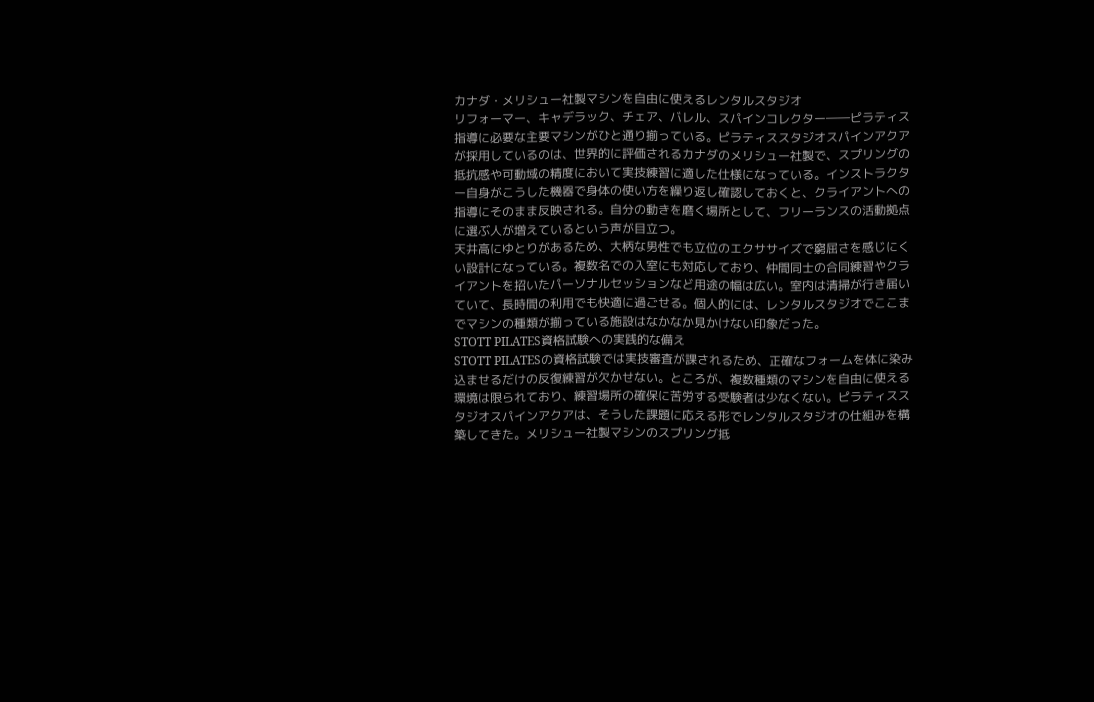カナダ・メリシュー社製マシンを自由に使えるレンタルスタジオ
リフォーマー、キャデラック、チェア、バレル、スパインコレクター――ピラティス指導に必要な主要マシンがひと通り揃っている。ピラティススタジオスパインアクアが採用しているのは、世界的に評価されるカナダのメリシュー社製で、スプリングの抵抗感や可動域の精度において実技練習に適した仕様になっている。インストラクター自身がこうした機器で身体の使い方を繰り返し確認しておくと、クライアントへの指導にそのまま反映される。自分の動きを磨く場所として、フリーランスの活動拠点に選ぶ人が増えているという声が目立つ。
天井高にゆとりがあるため、大柄な男性でも立位のエクササイズで窮屈さを感じにくい設計になっている。複数名での入室にも対応しており、仲間同士の合同練習やクライアントを招いたパーソナルセッションなど用途の幅は広い。室内は清掃が行き届いていて、長時間の利用でも快適に過ごせる。個人的には、レンタルスタジオでここまでマシンの種類が揃っている施設はなかなか見かけない印象だった。
STOTT PILATES資格試験への実践的な備え
STOTT PILATESの資格試験では実技審査が課されるため、正確なフォームを体に染み込ませるだけの反復練習が欠かせない。ところが、複数種類のマシンを自由に使える環境は限られており、練習場所の確保に苦労する受験者は少なくない。ピラティススタジオスパインアクアは、そうした課題に応える形でレンタルスタジオの仕組みを構築してきた。メリシュー社製マシンのスプリング抵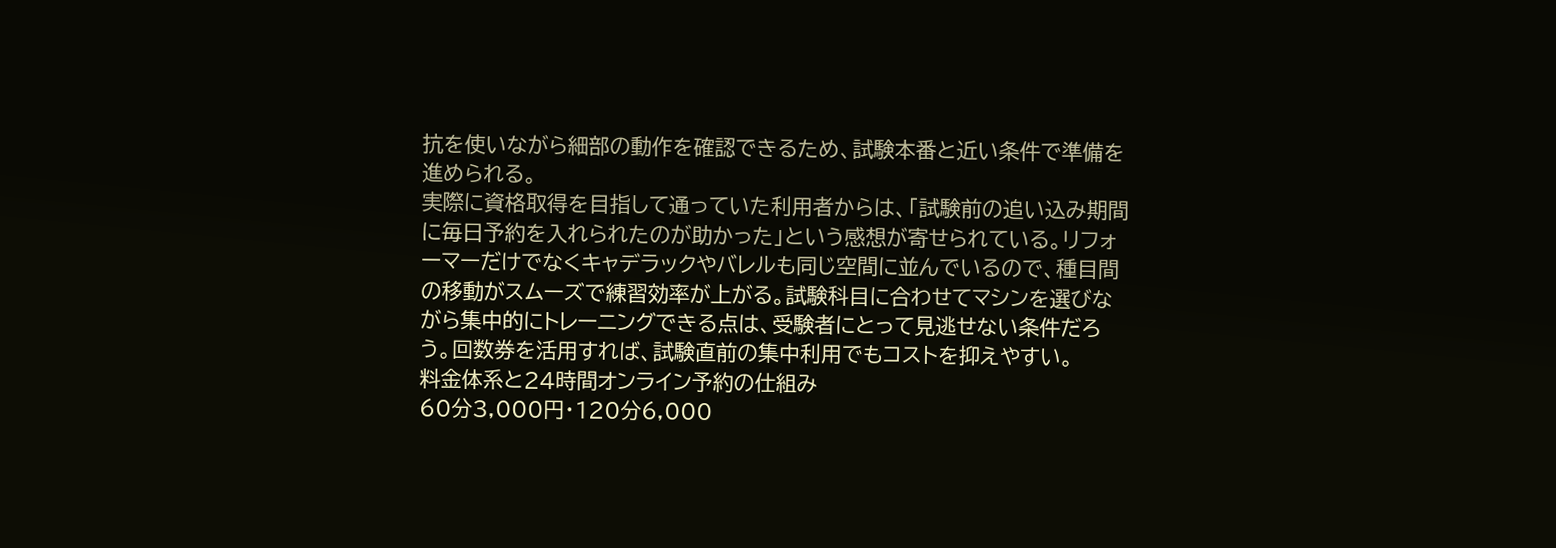抗を使いながら細部の動作を確認できるため、試験本番と近い条件で準備を進められる。
実際に資格取得を目指して通っていた利用者からは、「試験前の追い込み期間に毎日予約を入れられたのが助かった」という感想が寄せられている。リフォーマーだけでなくキャデラックやバレルも同じ空間に並んでいるので、種目間の移動がスムーズで練習効率が上がる。試験科目に合わせてマシンを選びながら集中的にトレーニングできる点は、受験者にとって見逃せない条件だろう。回数券を活用すれば、試験直前の集中利用でもコストを抑えやすい。
料金体系と24時間オンライン予約の仕組み
60分3,000円・120分6,000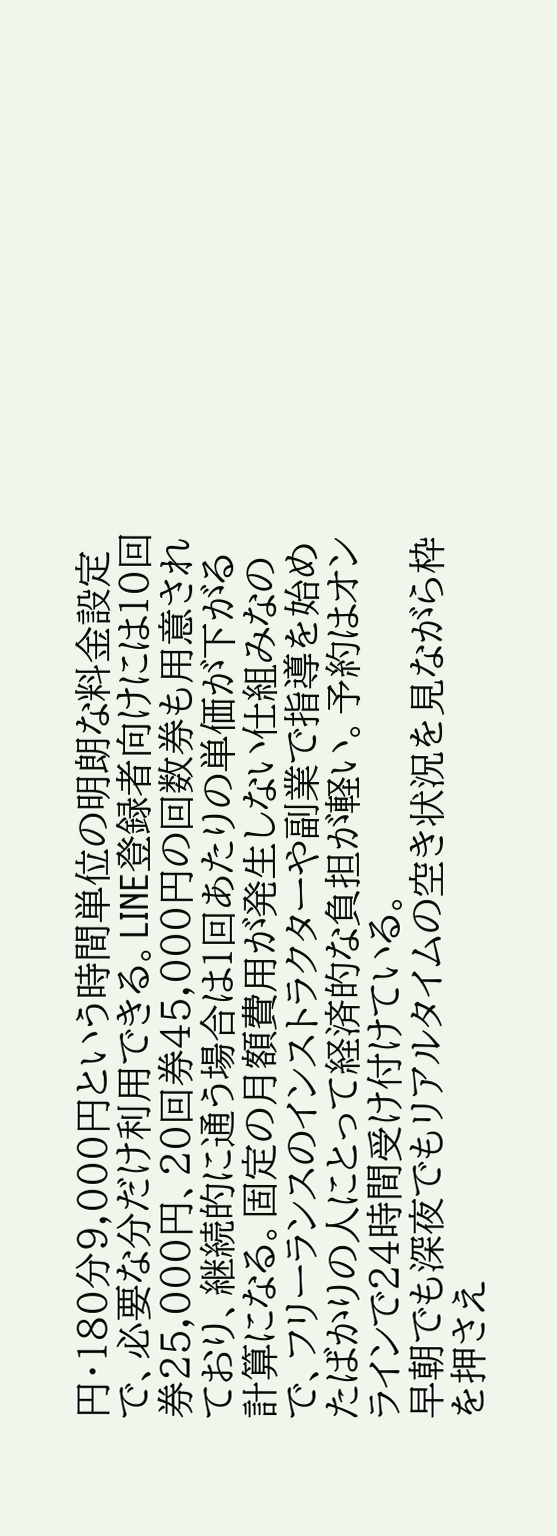円・180分9,000円という時間単位の明朗な料金設定で、必要な分だけ利用できる。LINE登録者向けには10回券25,000円、20回券45,000円の回数券も用意されており、継続的に通う場合は1回あたりの単価が下がる計算になる。固定の月額費用が発生しない仕組みなので、フリーランスのインストラクターや副業で指導を始めたばかりの人にとって経済的な負担が軽い。予約はオンラインで24時間受け付けている。
早朝でも深夜でもリアルタイムの空き状況を見ながら枠を押さえ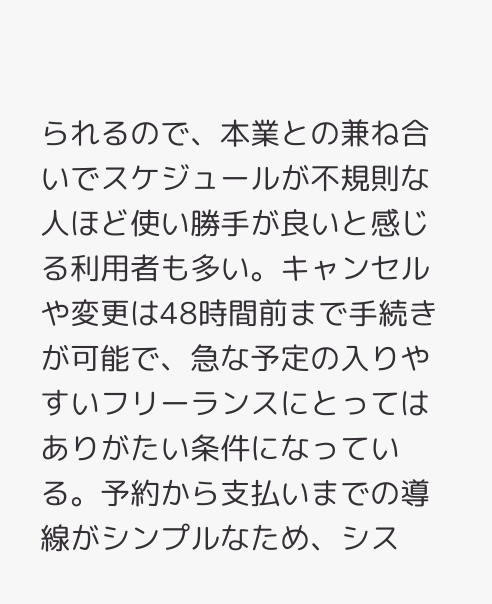られるので、本業との兼ね合いでスケジュールが不規則な人ほど使い勝手が良いと感じる利用者も多い。キャンセルや変更は48時間前まで手続きが可能で、急な予定の入りやすいフリーランスにとってはありがたい条件になっている。予約から支払いまでの導線がシンプルなため、シス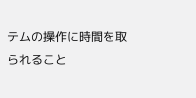テムの操作に時間を取られること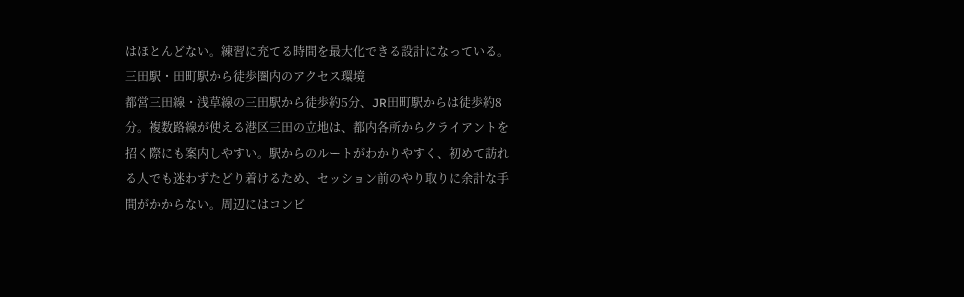はほとんどない。練習に充てる時間を最大化できる設計になっている。
三田駅・田町駅から徒歩圏内のアクセス環境
都営三田線・浅草線の三田駅から徒歩約5分、JR田町駅からは徒歩約8分。複数路線が使える港区三田の立地は、都内各所からクライアントを招く際にも案内しやすい。駅からのルートがわかりやすく、初めて訪れる人でも迷わずたどり着けるため、セッション前のやり取りに余計な手間がかからない。周辺にはコンビ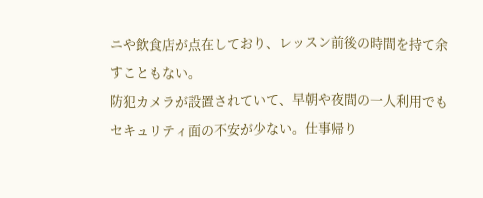ニや飲食店が点在しており、レッスン前後の時間を持て余すこともない。
防犯カメラが設置されていて、早朝や夜間の一人利用でもセキュリティ面の不安が少ない。仕事帰り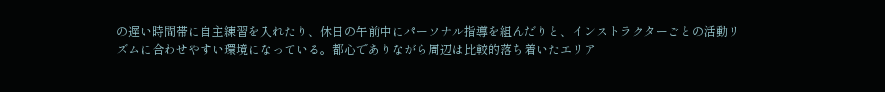の遅い時間帯に自主練習を入れたり、休日の午前中にパーソナル指導を組んだりと、インストラクターごとの活動リズムに合わせやすい環境になっている。都心でありながら周辺は比較的落ち着いたエリア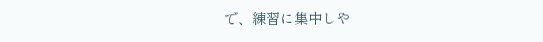で、練習に集中しや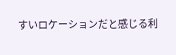すいロケーションだと感じる利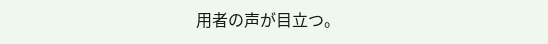用者の声が目立つ。